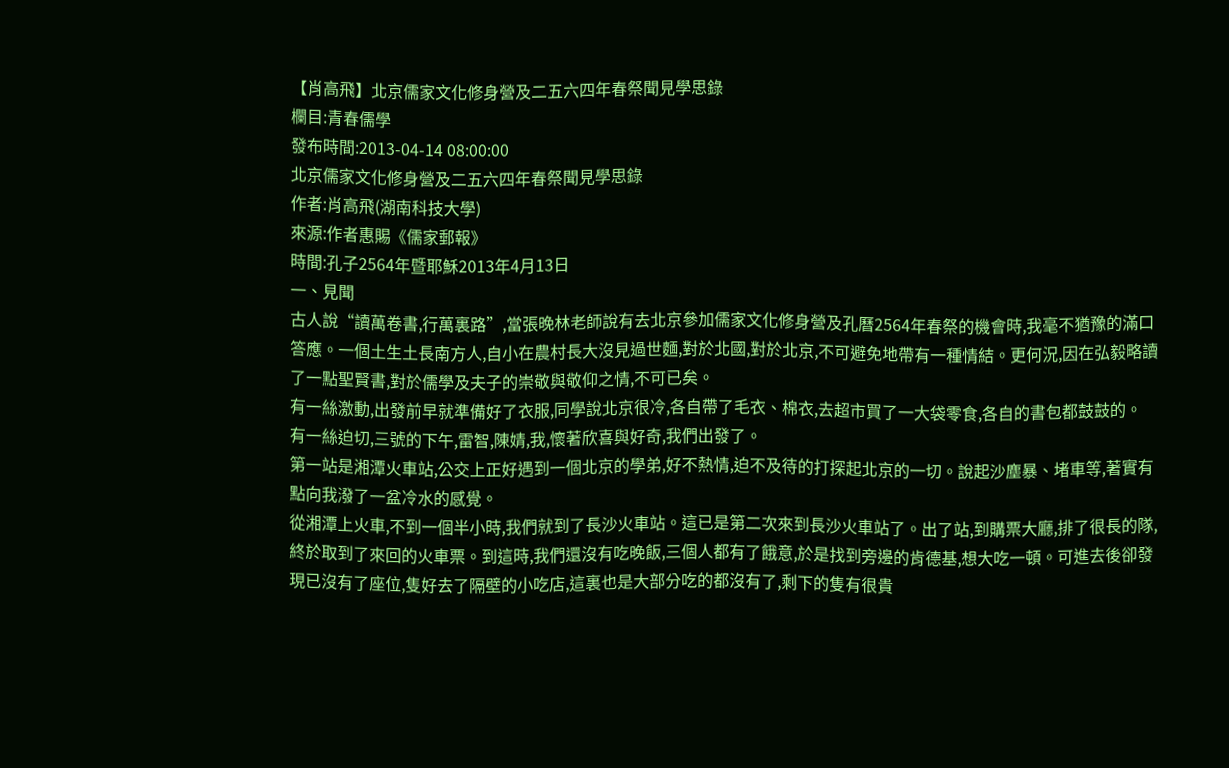【肖高飛】北京儒家文化修身營及二五六四年春祭聞見學思錄
欄目:青春儒學
發布時間:2013-04-14 08:00:00
北京儒家文化修身營及二五六四年春祭聞見學思錄
作者:肖高飛(湖南科技大學)
來源:作者惠賜《儒家郵報》
時間:孔子2564年暨耶穌2013年4月13日
一、見聞
古人說“讀萬卷書,行萬裏路”,當張晚林老師說有去北京參加儒家文化修身營及孔曆2564年春祭的機會時,我毫不猶豫的滿口答應。一個土生土長南方人,自小在農村長大沒見過世麵,對於北國,對於北京,不可避免地帶有一種情結。更何況,因在弘毅略讀了一點聖賢書,對於儒學及夫子的崇敬與敬仰之情,不可已矣。
有一絲激動,出發前早就準備好了衣服,同學說北京很冷,各自帶了毛衣、棉衣,去超市買了一大袋零食,各自的書包都鼓鼓的。
有一絲迫切,三號的下午,雷智,陳婧,我,懷著欣喜與好奇,我們出發了。
第一站是湘潭火車站,公交上正好遇到一個北京的學弟,好不熱情,迫不及待的打探起北京的一切。說起沙塵暴、堵車等,著實有點向我潑了一盆冷水的感覺。
從湘潭上火車,不到一個半小時,我們就到了長沙火車站。這已是第二次來到長沙火車站了。出了站,到購票大廳,排了很長的隊,終於取到了來回的火車票。到這時,我們還沒有吃晚飯,三個人都有了餓意,於是找到旁邊的肯德基,想大吃一頓。可進去後卻發現已沒有了座位,隻好去了隔壁的小吃店,這裏也是大部分吃的都沒有了,剩下的隻有很貴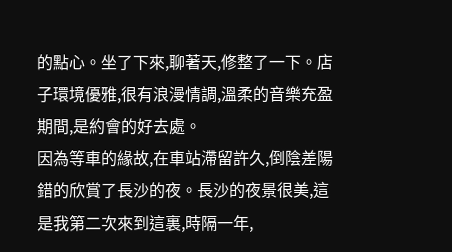的點心。坐了下來,聊著天,修整了一下。店子環境優雅,很有浪漫情調,溫柔的音樂充盈期間,是約會的好去處。
因為等車的緣故,在車站滯留許久,倒陰差陽錯的欣賞了長沙的夜。長沙的夜景很美,這是我第二次來到這裏,時隔一年,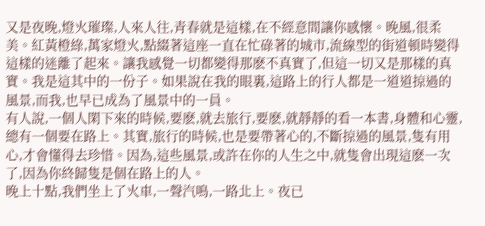又是夜晚,燈火璀璨,人來人往,青春就是這樣,在不經意間讓你感懷。晚風,很柔美。紅黃橙綠,萬家燈火,點綴著這座一直在忙碌著的城市,流線型的街道頓時變得這樣的迷離了起來。讓我感覺一切都變得那麽不真實了,但這一切又是那樣的真實。我是這其中的一份子。如果說在我的眼裏,這路上的行人都是一道道掠過的風景,而我,也早已成為了風景中的一員。
有人說,一個人閑下來的時候,要麽,就去旅行,要麽,就靜靜的看一本書,身體和心靈,總有一個要在路上。其實,旅行的時候,也是要帶著心的,不斷掠過的風景,隻有用心,才會懂得去珍惜。因為,這些風景,或許在你的人生之中,就隻會出現這麽一次了,因為你終歸隻是個在路上的人。
晚上十點,我們坐上了火車,一聲汽鳴,一路北上。夜已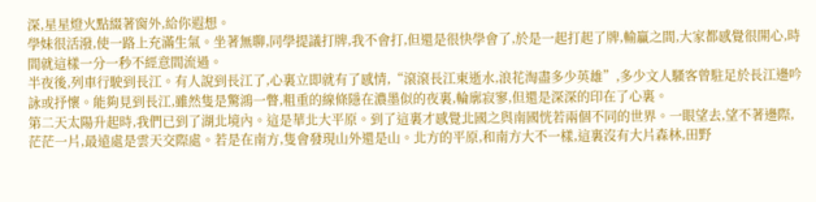深,星星燈火點綴著窗外,給你遐想。
學妹很活潑,使一路上充滿生氣。坐著無聊,同學提議打牌,我不會打,但還是很快學會了,於是一起打起了牌,輸贏之間,大家都感覺很開心,時間就這樣一分一秒不經意間流過。
半夜後,列車行駛到長江。有人說到長江了,心裏立即就有了感情,“滾滾長江東逝水,浪花淘盡多少英雄”,多少文人騷客曾駐足於長江邊吟詠或抒懷。能夠見到長江,雖然隻是驚鴻一瞥,粗重的線條隱在濃墨似的夜裏,輪廓寂寥,但還是深深的印在了心裏。
第二天太陽升起時,我們已到了湖北境內。這是華北大平原。到了這裏才感覺北國之與南國恍若兩個不同的世界。一眼望去,望不著邊際,茫茫一片,最遠處是雲天交際處。若是在南方,隻會發現山外還是山。北方的平原,和南方大不一樣,這裏沒有大片森林,田野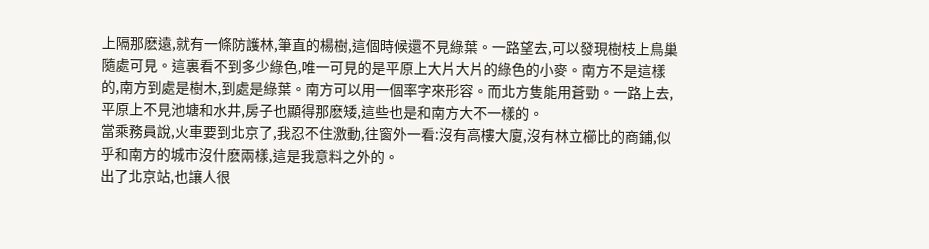上隔那麽遠,就有一條防護林,筆直的楊樹,這個時候還不見綠葉。一路望去,可以發現樹枝上鳥巢隨處可見。這裏看不到多少綠色,唯一可見的是平原上大片大片的綠色的小麥。南方不是這樣的,南方到處是樹木,到處是綠葉。南方可以用一個率字來形容。而北方隻能用蒼勁。一路上去,平原上不見池塘和水井,房子也顯得那麽矮,這些也是和南方大不一樣的。
當乘務員說,火車要到北京了,我忍不住激動,往窗外一看:沒有高樓大廈,沒有林立櫛比的商鋪,似乎和南方的城市沒什麽兩樣,這是我意料之外的。
出了北京站,也讓人很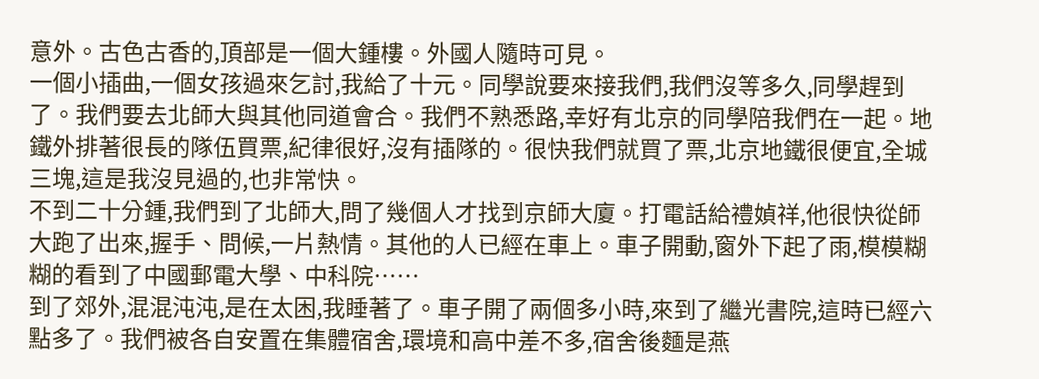意外。古色古香的,頂部是一個大鍾樓。外國人隨時可見。
一個小插曲,一個女孩過來乞討,我給了十元。同學說要來接我們,我們沒等多久,同學趕到了。我們要去北師大與其他同道會合。我們不熟悉路,幸好有北京的同學陪我們在一起。地鐵外排著很長的隊伍買票,紀律很好,沒有插隊的。很快我們就買了票,北京地鐵很便宜,全城三塊,這是我沒見過的,也非常快。
不到二十分鍾,我們到了北師大,問了幾個人才找到京師大廈。打電話給禮媜祥,他很快從師大跑了出來,握手、問候,一片熱情。其他的人已經在車上。車子開動,窗外下起了雨,模模糊糊的看到了中國郵電大學、中科院……
到了郊外,混混沌沌,是在太困,我睡著了。車子開了兩個多小時,來到了繼光書院,這時已經六點多了。我們被各自安置在集體宿舍,環境和高中差不多,宿舍後麵是燕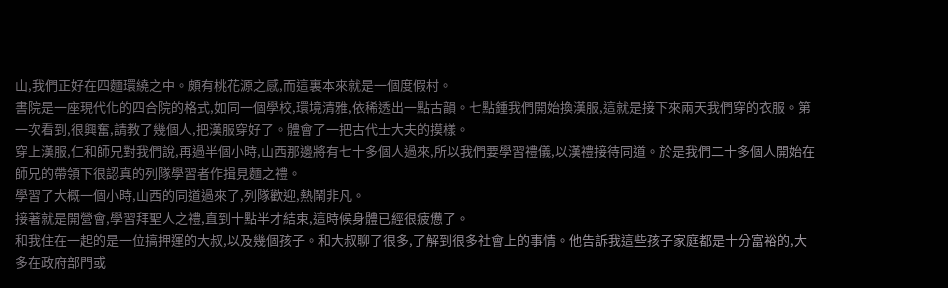山,我們正好在四麵環繞之中。頗有桃花源之感,而這裏本來就是一個度假村。
書院是一座現代化的四合院的格式,如同一個學校,環境清雅,依稀透出一點古韻。七點鍾我們開始換漢服,這就是接下來兩天我們穿的衣服。第一次看到,很興奮,請教了幾個人,把漢服穿好了。體會了一把古代士大夫的摸樣。
穿上漢服,仁和師兄對我們說,再過半個小時,山西那邊將有七十多個人過來,所以我們要學習禮儀,以漢禮接待同道。於是我們二十多個人開始在師兄的帶領下很認真的列隊學習者作揖見麵之禮。
學習了大概一個小時,山西的同道過來了,列隊歡迎,熱鬧非凡。
接著就是開營會,學習拜聖人之禮,直到十點半才結束,這時候身體已經很疲憊了。
和我住在一起的是一位搞押運的大叔,以及幾個孩子。和大叔聊了很多,了解到很多社會上的事情。他告訴我這些孩子家庭都是十分富裕的,大多在政府部門或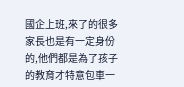國企上班,來了的很多家長也是有一定身份的,他們都是為了孩子的教育才特意包車一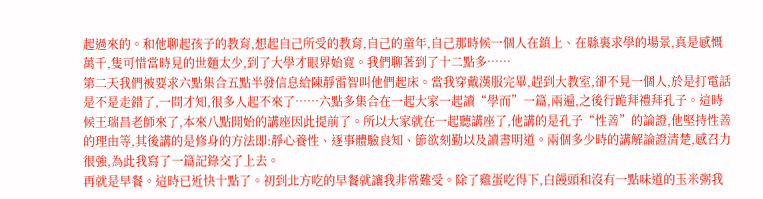起過來的。和他聊起孩子的教育,想起自己所受的教育,自己的童年,自己那時候一個人在鎮上、在縣裏求學的場景,真是感慨萬千,隻可惜當時見的世麵太少,到了大學才眼界始寬。我們聊著到了十二點多……
第二天我們被要求六點集合五點半發信息給陳靜雷智叫他們起床。當我穿戴漢服完畢,趕到大教室,卻不見一個人,於是打電話是不是走錯了,一問才知,很多人起不來了……六點多集合在一起大家一起讀“學而”一篇,兩遍,之後行跪拜禮拜孔子。這時候王瑞昌老師來了,本來八點開始的講座因此提前了。所以大家就在一起聽講座了,他講的是孔子“性善”的論證,他堅持性善的理由等,其後講的是修身的方法即:靜心養性、逐事體驗良知、節欲刻勤以及讀書明道。兩個多少時的講解論證清楚,感召力很強,為此我寫了一篇記錄交了上去。
再就是早餐。這時已近快十點了。初到北方吃的早餐就讓我非常難受。除了雞蛋吃得下,白饅頭和沒有一點味道的玉米粥我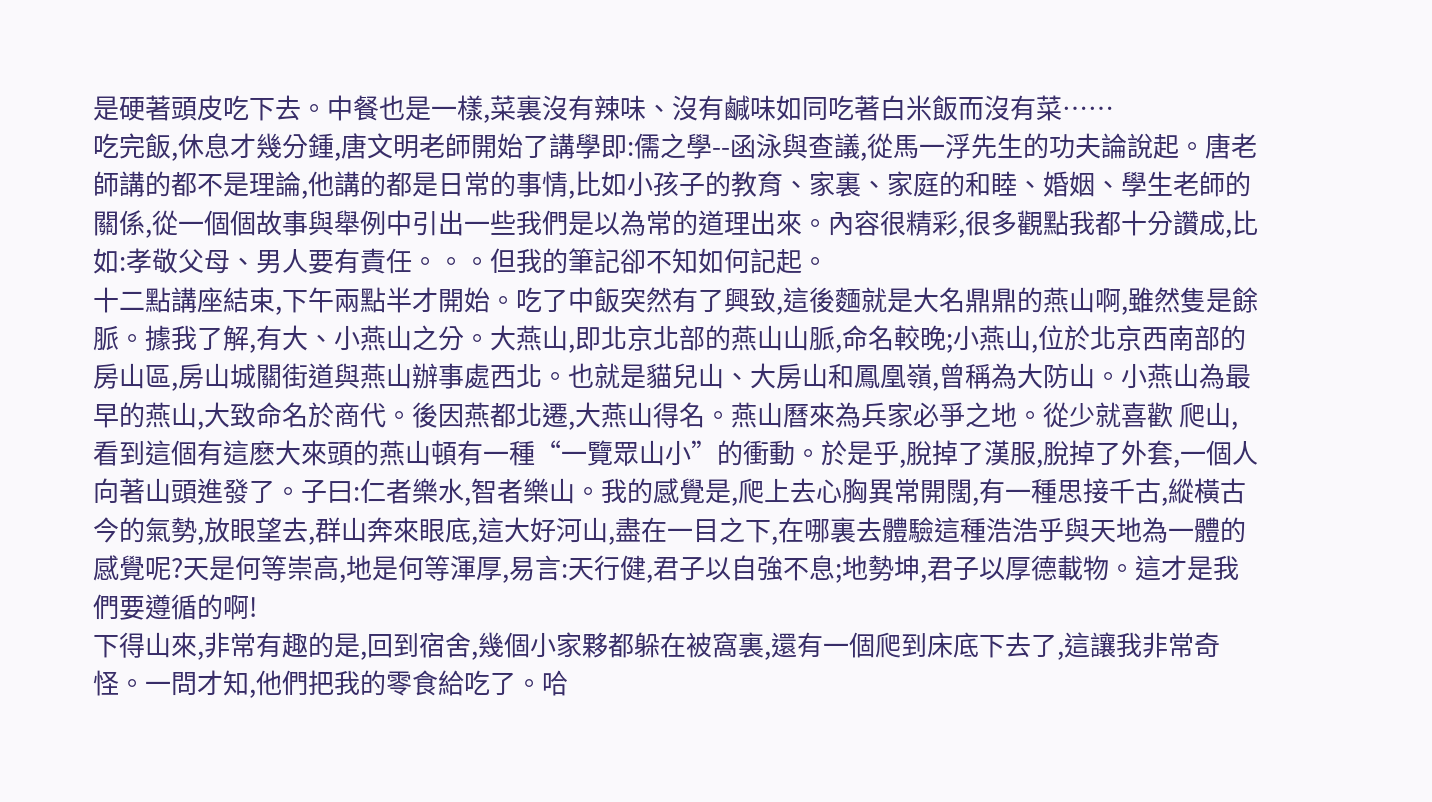是硬著頭皮吃下去。中餐也是一樣,菜裏沒有辣味、沒有鹹味如同吃著白米飯而沒有菜……
吃完飯,休息才幾分鍾,唐文明老師開始了講學即:儒之學--函泳與查議,從馬一浮先生的功夫論說起。唐老師講的都不是理論,他講的都是日常的事情,比如小孩子的教育、家裏、家庭的和睦、婚姻、學生老師的關係,從一個個故事與舉例中引出一些我們是以為常的道理出來。內容很精彩,很多觀點我都十分讚成,比如:孝敬父母、男人要有責任。。。但我的筆記卻不知如何記起。
十二點講座結束,下午兩點半才開始。吃了中飯突然有了興致,這後麵就是大名鼎鼎的燕山啊,雖然隻是餘脈。據我了解,有大、小燕山之分。大燕山,即北京北部的燕山山脈,命名較晚;小燕山,位於北京西南部的房山區,房山城關街道與燕山辦事處西北。也就是貓兒山、大房山和鳳凰嶺,曾稱為大防山。小燕山為最早的燕山,大致命名於商代。後因燕都北遷,大燕山得名。燕山曆來為兵家必爭之地。從少就喜歡 爬山,看到這個有這麽大來頭的燕山頓有一種“一覽眾山小”的衝動。於是乎,脫掉了漢服,脫掉了外套,一個人向著山頭進發了。子曰:仁者樂水,智者樂山。我的感覺是,爬上去心胸異常開闊,有一種思接千古,縱橫古今的氣勢,放眼望去,群山奔來眼底,這大好河山,盡在一目之下,在哪裏去體驗這種浩浩乎與天地為一體的感覺呢?天是何等崇高,地是何等渾厚,易言:天行健,君子以自強不息;地勢坤,君子以厚德載物。這才是我們要遵循的啊!
下得山來,非常有趣的是,回到宿舍,幾個小家夥都躲在被窩裏,還有一個爬到床底下去了,這讓我非常奇怪。一問才知,他們把我的零食給吃了。哈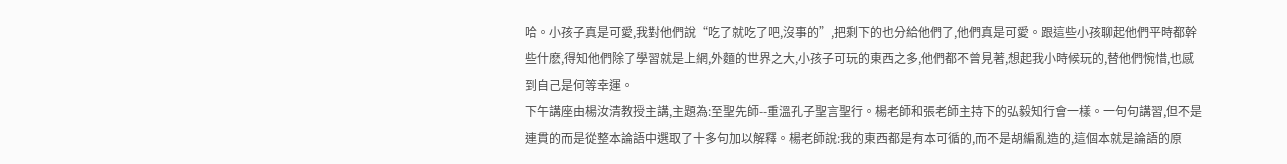哈。小孩子真是可愛,我對他們說“吃了就吃了吧,沒事的”,把剩下的也分給他們了,他們真是可愛。跟這些小孩聊起他們平時都幹些什麽,得知他們除了學習就是上網,外麵的世界之大,小孩子可玩的東西之多,他們都不曾見著,想起我小時候玩的,替他們惋惜,也感到自己是何等幸運。
下午講座由楊汝清教授主講,主題為:至聖先師--重溫孔子聖言聖行。楊老師和張老師主持下的弘毅知行會一樣。一句句講習,但不是連貫的而是從整本論語中選取了十多句加以解釋。楊老師說:我的東西都是有本可循的,而不是胡編亂造的,這個本就是論語的原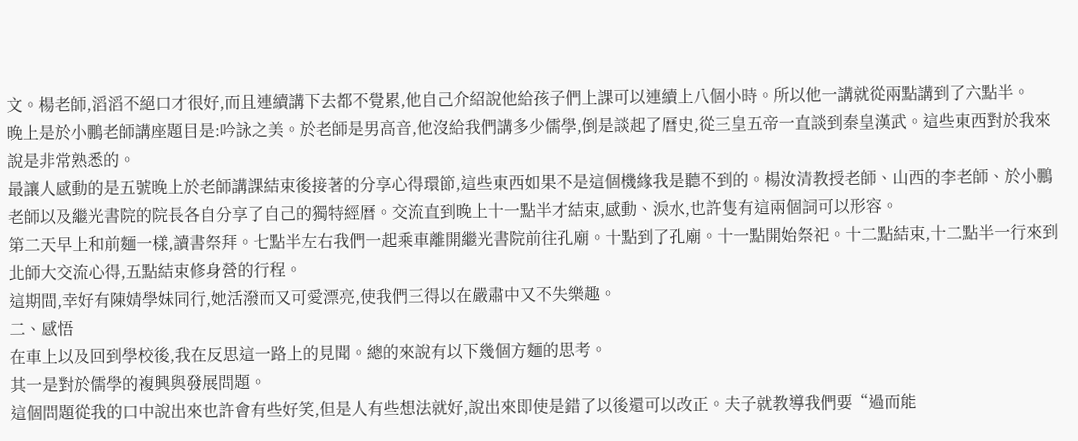文。楊老師,滔滔不絕口才很好,而且連續講下去都不覺累,他自己介紹說他給孩子們上課可以連續上八個小時。所以他一講就從兩點講到了六點半。
晚上是於小鵬老師講座題目是:吟詠之美。於老師是男高音,他沒給我們講多少儒學,倒是談起了曆史,從三皇五帝一直談到秦皇漢武。這些東西對於我來說是非常熟悉的。
最讓人感動的是五號晚上於老師講課結束後接著的分享心得環節,這些東西如果不是這個機緣我是聽不到的。楊汝清教授老師、山西的李老師、於小鵬老師以及繼光書院的院長各自分享了自己的獨特經曆。交流直到晚上十一點半才結束,感動、淚水,也許隻有這兩個詞可以形容。
第二天早上和前麵一樣,讀書祭拜。七點半左右我們一起乘車離開繼光書院前往孔廟。十點到了孔廟。十一點開始祭祀。十二點結束,十二點半一行來到北師大交流心得,五點結束修身營的行程。
這期間,幸好有陳婧學妹同行,她活潑而又可愛漂亮,使我們三得以在嚴肅中又不失樂趣。
二、感悟
在車上以及回到學校後,我在反思這一路上的見聞。總的來說有以下幾個方麵的思考。
其一是對於儒學的複興與發展問題。
這個問題從我的口中說出來也許會有些好笑,但是人有些想法就好,說出來即使是錯了以後還可以改正。夫子就教導我們要“過而能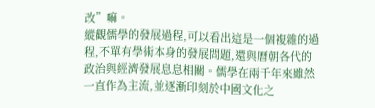改”嘛。
縱觀儒學的發展過程,可以看出這是一個複雜的過程,不單有學術本身的發展問題,還與曆朝各代的政治與經濟發展息息相關。儒學在兩千年來雖然一直作為主流,並逐漸印刻於中國文化之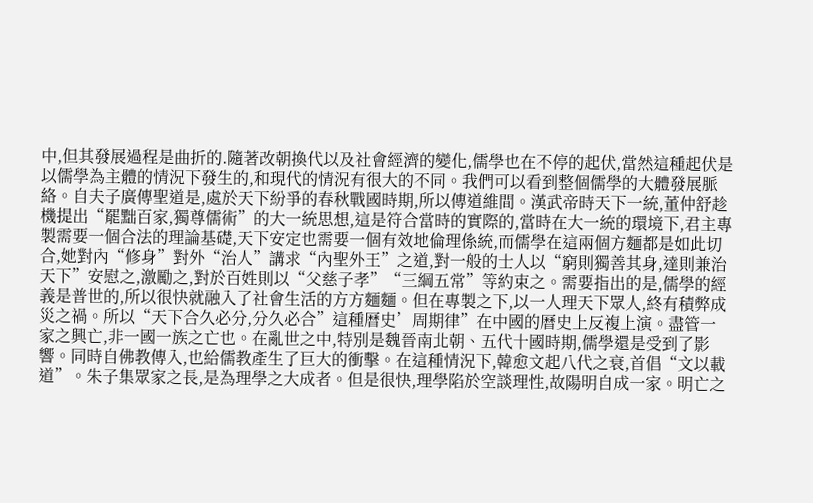中,但其發展過程是曲折的.隨著改朝換代以及社會經濟的變化,儒學也在不停的起伏,當然這種起伏是以儒學為主體的情況下發生的,和現代的情況有很大的不同。我們可以看到整個儒學的大體發展脈絡。自夫子廣傳聖道是,處於天下紛爭的春秋戰國時期,所以傳道維間。漢武帝時天下一統,董仲舒趁機提出“罷黜百家,獨尊儒術”的大一統思想,這是符合當時的實際的,當時在大一統的環境下,君主專製需要一個合法的理論基礎,天下安定也需要一個有效地倫理係統,而儒學在這兩個方麵都是如此切合,她對內“修身”對外“治人”講求“內聖外王”之道,對一般的士人以“窮則獨善其身,達則兼治天下”安慰之,激勵之,對於百姓則以“父慈子孝”“三綱五常”等約束之。需要指出的是,儒學的經義是普世的,所以很快就融入了社會生活的方方麵麵。但在專製之下,以一人理天下眾人,終有積弊成災之禍。所以“天下合久必分,分久必合”這種曆史’周期律”在中國的曆史上反複上演。盡管一家之興亡,非一國一族之亡也。在亂世之中,特別是魏晉南北朝、五代十國時期,儒學還是受到了影響。同時自佛教傳入,也給儒教產生了巨大的衝擊。在這種情況下,韓愈文起八代之衰,首倡“文以載道”。朱子集眾家之長,是為理學之大成者。但是很快,理學陷於空談理性,故陽明自成一家。明亡之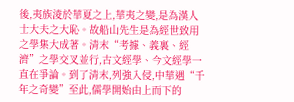後,夷族淩於華夏之上,華夷之變,是為漢人士大夫之大恥。故船山先生是為經世致用之學集大成著。清末“考據、義裏、經濟”之學交叉並行,古文經學、今文經學一直在爭論。到了清末,列強入侵,中華遇“千年之奇變”至此,儒學開始由上而下的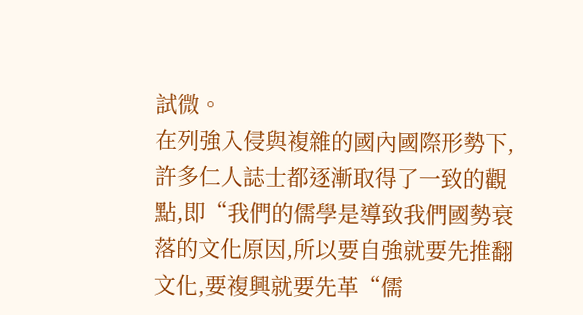試微。
在列強入侵與複雜的國內國際形勢下,許多仁人誌士都逐漸取得了一致的觀點,即“我們的儒學是導致我們國勢衰落的文化原因,所以要自強就要先推翻文化,要複興就要先革“儒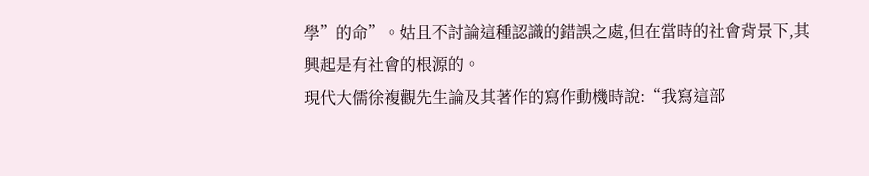學”的命”。姑且不討論這種認識的錯誤之處,但在當時的社會背景下,其興起是有社會的根源的。
現代大儒徐複觀先生論及其著作的寫作動機時說:“我寫這部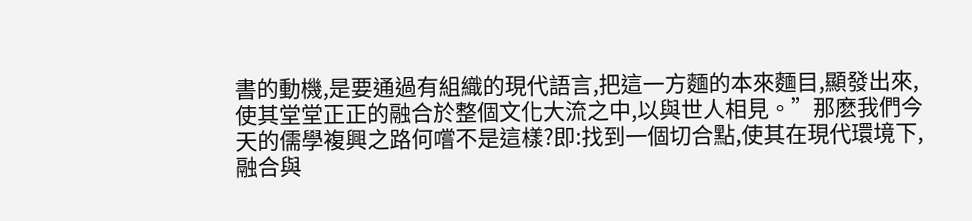書的動機,是要通過有組織的現代語言,把這一方麵的本來麵目,顯發出來,使其堂堂正正的融合於整個文化大流之中,以與世人相見。”那麽我們今天的儒學複興之路何嚐不是這樣?即:找到一個切合點,使其在現代環境下,融合與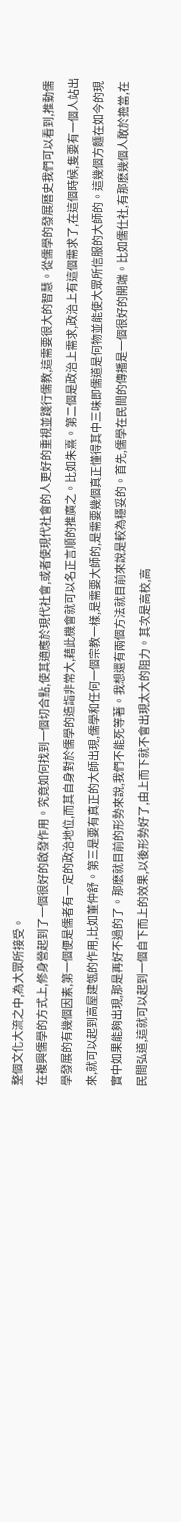整個文化大流之中,為大眾所接受。
在複興儒學的方式上,修身營起到了一個很好的啟發作用。究竟如何找到一個切合點,使其適應於現代社會,或者使現代社會的人更好的重視並踐行儒教,這需要很大的智慧。從儒學的發展曆史我們可以看到,推動儒學發展的有幾個因素,第一個便是儒者有一定的政治地位,而其自身對於儒學的造詣非常大,藉此機會就可以名正言順的推廣之。比如朱熹。第二個是政治上需求,政治上有這個需求了,在這個時候,隻要有一個人站出來,就可以起到高屋建瓴的作用,比如董仲舒。第三是要有真正的大師出現,儒學和任何一個宗教一樣,是需要大師的,是需要幾個真正懂得其中三味即儒道是何物並能使大眾所信服的大師的。這幾個方麵在如今的現實中如果能夠出現,那是再好不過的了。那麽就目前的形勢來說,我們不能死等著。我想還有兩個方法就目前來說是較為穩妥的。首先,儒學在民間的傳播是一個很好的開端。比如儒仕社,有那麽幾個人敢於擔當,在民間弘道,這就可以起到一個自下而上的效果,以後形勢好了,由上而下就不會出現太大的阻力。其次是高校,高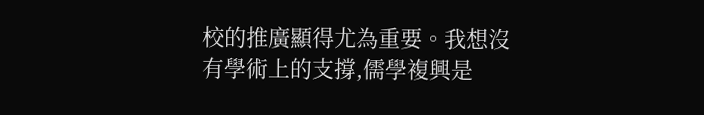校的推廣顯得尤為重要。我想沒有學術上的支撐,儒學複興是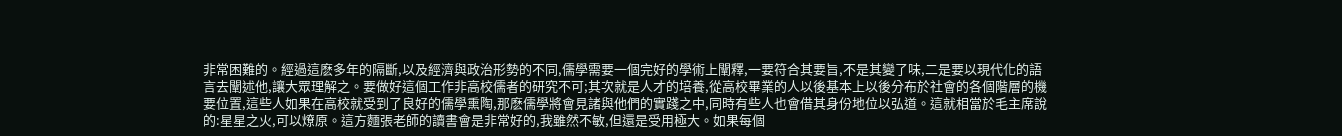非常困難的。經過這麽多年的隔斷,以及經濟與政治形勢的不同,儒學需要一個完好的學術上闡釋,一要符合其要旨,不是其變了味,二是要以現代化的語言去闡述他,讓大眾理解之。要做好這個工作非高校儒者的研究不可;其次就是人才的培養,從高校畢業的人以後基本上以後分布於社會的各個階層的機要位置,這些人如果在高校就受到了良好的儒學熏陶,那麽儒學將會見諸與他們的實踐之中,同時有些人也會借其身份地位以弘道。這就相當於毛主席說的:星星之火,可以燎原。這方麵張老師的讀書會是非常好的,我雖然不敏,但還是受用極大。如果每個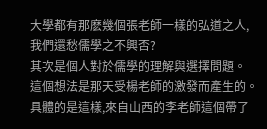大學都有那麽幾個張老師一樣的弘道之人,我們還愁儒學之不興否?
其次是個人對於儒學的理解與選擇問題。
這個想法是那天受楊老師的激發而產生的。具體的是這樣,來自山西的李老師這個帶了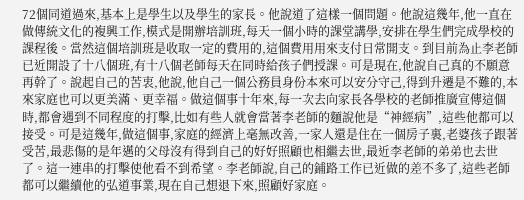72個同道過來,基本上是學生以及學生的家長。他說道了這樣一個問題。他說這幾年,他一直在做傳統文化的複興工作,模式是開辦培訓班,每天一個小時的課堂講學,安排在學生們完成學校的課程後。當然這個培訓班是收取一定的費用的,這個費用用來支付日常開支。到目前為止李老師已近開設了十八個班,有十八個老師每天在同時給孩子們授課。可是現在,他說自己真的不願意再幹了。說起自己的苦衷,他說,他自己一個公務員身份本來可以安分守己,得到升遷是不難的,本來家庭也可以更美滿、更幸福。做這個事十年來,每一次去向家長各學校的老師推廣宣傳這個時,都會遇到不同程度的打擊,比如有些人就會當著李老師的麵說他是“神經病”,這些他都可以接受。可是這幾年,做這個事,家庭的經濟上毫無改善,一家人還是住在一個房子裏,老婆孩子跟著受苦,最悲傷的是年邁的父母沒有得到自己的好好照顧也相繼去世,最近李老師的弟弟也去世了。這一連串的打擊使他看不到希望。李老師說,自己的鋪路工作已近做的差不多了,這些老師都可以繼續他的弘道事業,現在自己想退下來,照顧好家庭。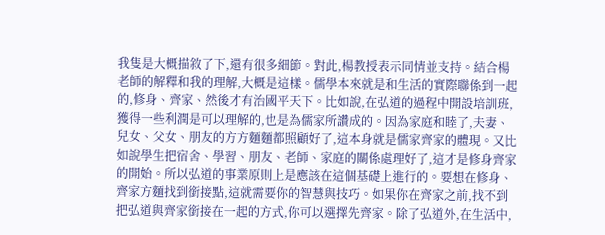我隻是大概描敘了下,還有很多細節。對此,楊教授表示同情並支持。結合楊老師的解釋和我的理解,大概是這樣。儒學本來就是和生活的實際聯係到一起的,修身、齊家、然後才有治國平天下。比如說,在弘道的過程中開設培訓班,獲得一些利潤是可以理解的,也是為儒家所讚成的。因為家庭和睦了,夫妻、兒女、父女、朋友的方方麵麵都照顧好了,這本身就是儒家齊家的體現。又比如說學生把宿舍、學習、朋友、老師、家庭的關係處理好了,這才是修身齊家的開始。所以弘道的事業原則上是應該在這個基礎上進行的。要想在修身、齊家方麵找到銜接點,這就需要你的智慧與技巧。如果你在齊家之前,找不到把弘道與齊家銜接在一起的方式,你可以選擇先齊家。除了弘道外,在生活中,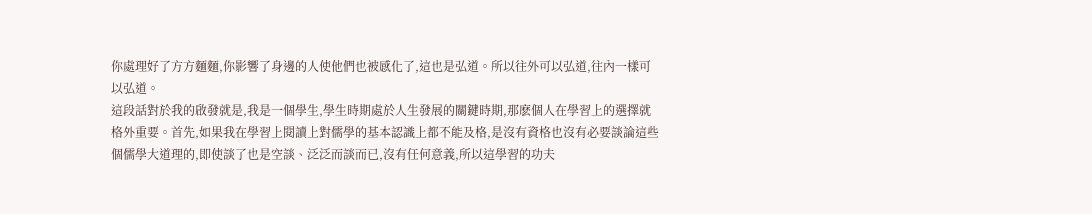你處理好了方方麵麵,你影響了身邊的人使他們也被感化了,這也是弘道。所以往外可以弘道,往內一樣可以弘道。
這段話對於我的啟發就是,我是一個學生,學生時期處於人生發展的關鍵時期,那麽個人在學習上的選擇就格外重要。首先,如果我在學習上閱讀上對儒學的基本認識上都不能及格,是沒有資格也沒有必要談論這些個儒學大道理的,即使談了也是空談、泛泛而談而已,沒有任何意義,所以這學習的功夫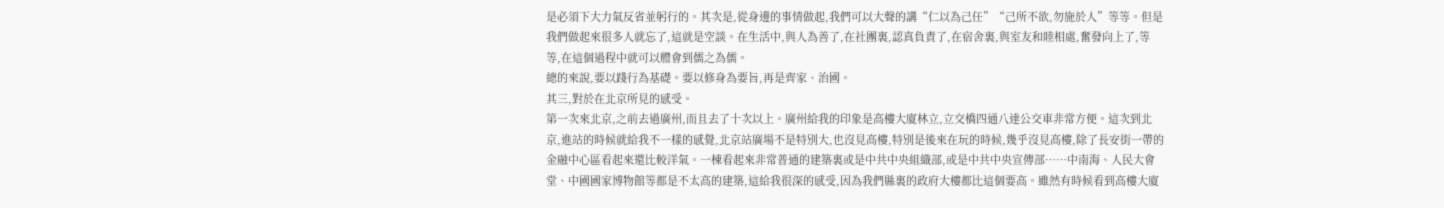是必須下大力氣反省並躬行的。其次是,從身邊的事情做起,我們可以大聲的講“仁以為己任”“己所不欲,勿施於人”等等。但是我們做起來很多人就忘了,這就是空談。在生活中,與人為善了,在社團裏,認真負責了,在宿舍裏,與室友和睦相處,奮發向上了,等等,在這個過程中就可以體會到儒之為儒。
總的來說,要以踐行為基礎。要以修身為要旨,再是齊家、治國。
其三,對於在北京所見的感受。
第一次來北京,之前去過廣州,而且去了十次以上。廣州給我的印象是高樓大廈林立,立交橋四通八達公交車非常方便。這次到北京,進站的時候就給我不一樣的感覺,北京站廣場不是特別大,也沒見高樓,特別是後來在玩的時候,幾乎沒見高樓,除了長安街一帶的金融中心區看起來還比較洋氣。一棟看起來非常普通的建築裏或是中共中央組織部,或是中共中央宣傳部……中南海、人民大會堂、中國國家博物館等都是不太高的建築,這給我很深的感受,因為我們縣裏的政府大樓都比這個要高。雖然有時候看到高樓大廈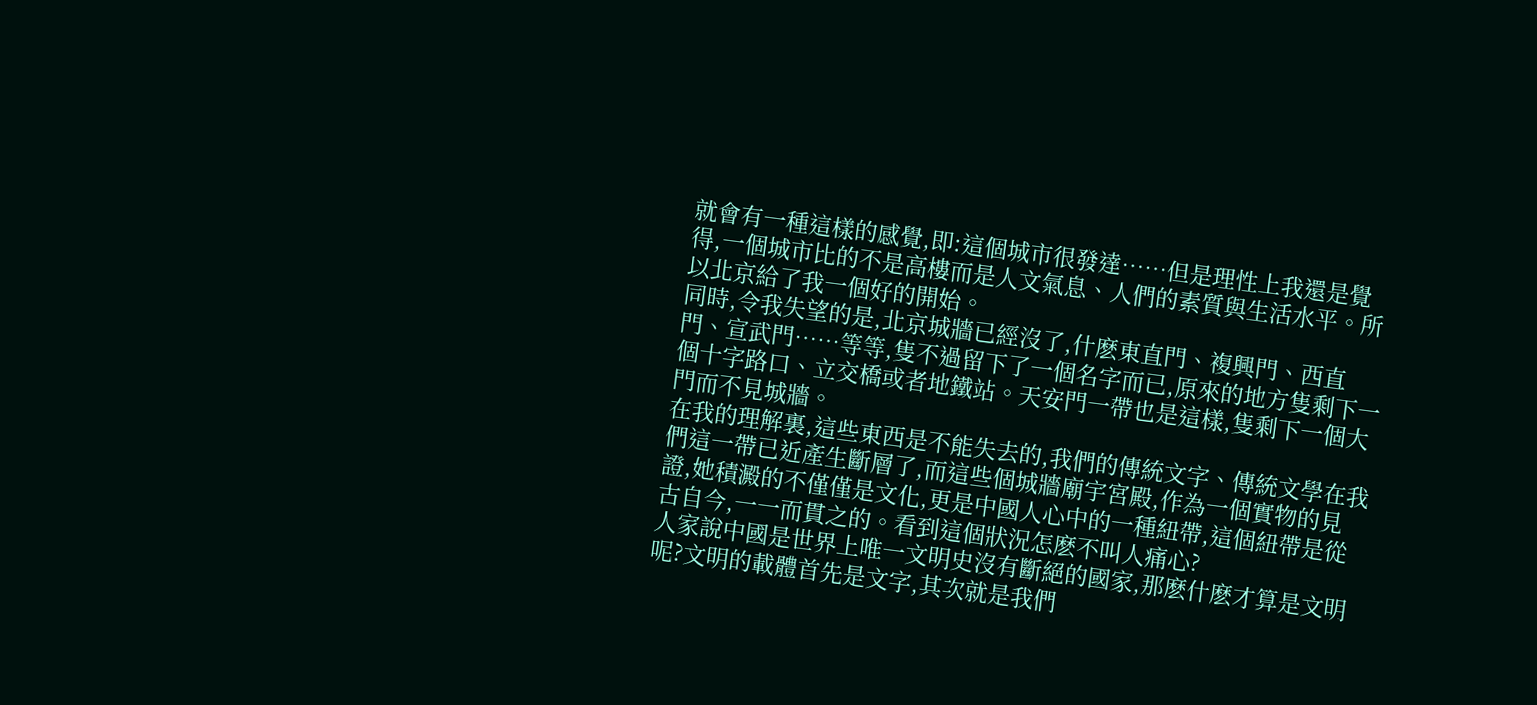就會有一種這樣的感覺,即:這個城市很發達……但是理性上我還是覺得,一個城市比的不是高樓而是人文氣息、人們的素質與生活水平。所以北京給了我一個好的開始。
同時,令我失望的是,北京城牆已經沒了,什麽東直門、複興門、西直門、宣武門……等等,隻不過留下了一個名字而已,原來的地方隻剩下一個十字路口、立交橋或者地鐵站。天安門一帶也是這樣,隻剩下一個大門而不見城牆。
在我的理解裏,這些東西是不能失去的,我們的傳統文字、傳統文學在我們這一帶已近產生斷層了,而這些個城牆廟宇宮殿,作為一個實物的見證,她積澱的不僅僅是文化,更是中國人心中的一種紐帶,這個紐帶是從古自今,一一而貫之的。看到這個狀況怎麽不叫人痛心?
人家說中國是世界上唯一文明史沒有斷絕的國家,那麽什麽才算是文明呢?文明的載體首先是文字,其次就是我們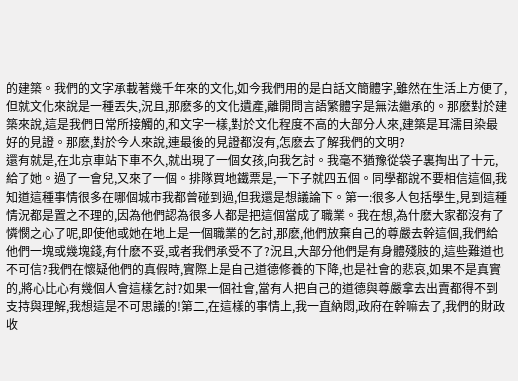的建築。我們的文字承載著幾千年來的文化,如今我們用的是白話文簡體字,雖然在生活上方便了,但就文化來說是一種丟失,況且,那麽多的文化遺產,離開問言語繁體字是無法繼承的。那麽對於建築來說,這是我們日常所接觸的,和文字一樣,對於文化程度不高的大部分人來,建築是耳濡目染最好的見證。那麽,對於今人來說,連最後的見證都沒有,怎麽去了解我們的文明?
還有就是,在北京車站下車不久,就出現了一個女孩,向我乞討。我毫不猶豫從袋子裏掏出了十元,給了她。過了一會兒,又來了一個。排隊買地鐵票是,一下子就四五個。同學都說不要相信這個,我知道這種事情很多在哪個城市我都曾碰到過,但我還是想議論下。第一:很多人包括學生,見到這種情況都是置之不理的,因為他們認為很多人都是把這個當成了職業。我在想,為什麽大家都沒有了憐憫之心了呢,即使他或她在地上是一個職業的乞討,那麽,他們放棄自己的尊嚴去幹這個,我們給他們一塊或幾塊錢,有什麽不妥,或者我們承受不了?況且,大部分他們是有身體殘肢的,這些難道也不可信?我們在懷疑他們的真假時,實際上是自己道德修養的下降,也是社會的悲哀,如果不是真實的,將心比心有幾個人會這樣乞討?如果一個社會,當有人把自己的道德與尊嚴拿去出賣都得不到支持與理解,我想這是不可思議的!第二,在這樣的事情上,我一直納悶,政府在幹嘛去了,我們的財政收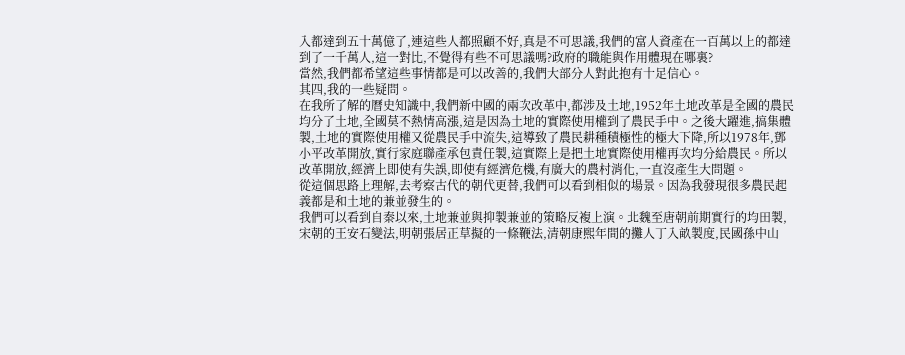入都達到五十萬億了,連這些人都照顧不好,真是不可思議,我們的富人資產在一百萬以上的都達到了一千萬人,這一對比,不覺得有些不可思議嗎?政府的職能與作用體現在哪裏?
當然,我們都希望這些事情都是可以改善的,我們大部分人對此抱有十足信心。
其四,我的一些疑問。
在我所了解的曆史知識中,我們新中國的兩次改革中,都涉及土地,1952年土地改革是全國的農民均分了土地,全國莫不熱情高漲,這是因為土地的實際使用權到了農民手中。之後大躍進,搞集體製,土地的實際使用權又從農民手中流失,這導致了農民耕種積極性的極大下降,所以1978年,鄧小平改革開放,實行家庭聯產承包責任製,這實際上是把土地實際使用權再次均分給農民。所以改革開放,經濟上即使有失誤,即使有經濟危機,有廣大的農村消化,一直沒產生大問題。
從這個思路上理解,去考察古代的朝代更替,我們可以看到相似的場景。因為我發現很多農民起義都是和土地的兼並發生的。
我們可以看到自秦以來,土地兼並與抑製兼並的策略反複上演。北魏至唐朝前期實行的均田製,宋朝的王安石變法,明朝張居正草擬的一條鞭法,清朝康熙年間的攤人丁入畝製度,民國孫中山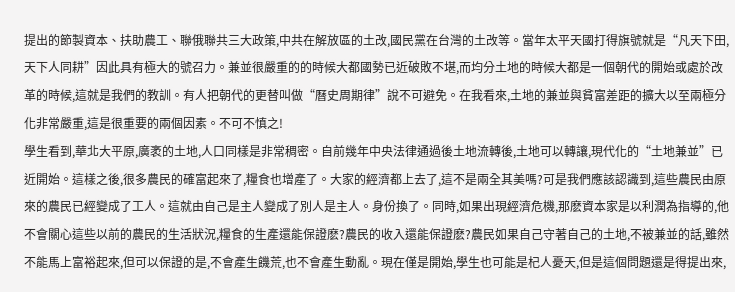提出的節製資本、扶助農工、聯俄聯共三大政策,中共在解放區的土改,國民黨在台灣的土改等。當年太平天國打得旗號就是“凡天下田,天下人同耕”因此具有極大的號召力。兼並很嚴重的的時候大都國勢已近破敗不堪,而均分土地的時候大都是一個朝代的開始或處於改革的時候,這就是我們的教訓。有人把朝代的更替叫做“曆史周期律”說不可避免。在我看來,土地的兼並與貧富差距的擴大以至兩極分化非常嚴重,這是很重要的兩個因素。不可不慎之!
學生看到,華北大平原,廣袤的土地,人口同樣是非常稠密。自前幾年中央法律通過後土地流轉後,土地可以轉讓,現代化的“土地兼並”已近開始。這樣之後,很多農民的確富起來了,糧食也增產了。大家的經濟都上去了,這不是兩全其美嗎?可是我們應該認識到,這些農民由原來的農民已經變成了工人。這就由自己是主人變成了別人是主人。身份換了。同時,如果出現經濟危機,那麽資本家是以利潤為指導的,他不會關心這些以前的農民的生活狀況,糧食的生產還能保證麽?農民的收入還能保證麽?農民如果自己守著自己的土地,不被兼並的話,雖然不能馬上富裕起來,但可以保證的是,不會產生饑荒,也不會產生動亂。現在僅是開始,學生也可能是杞人憂天,但是這個問題還是得提出來,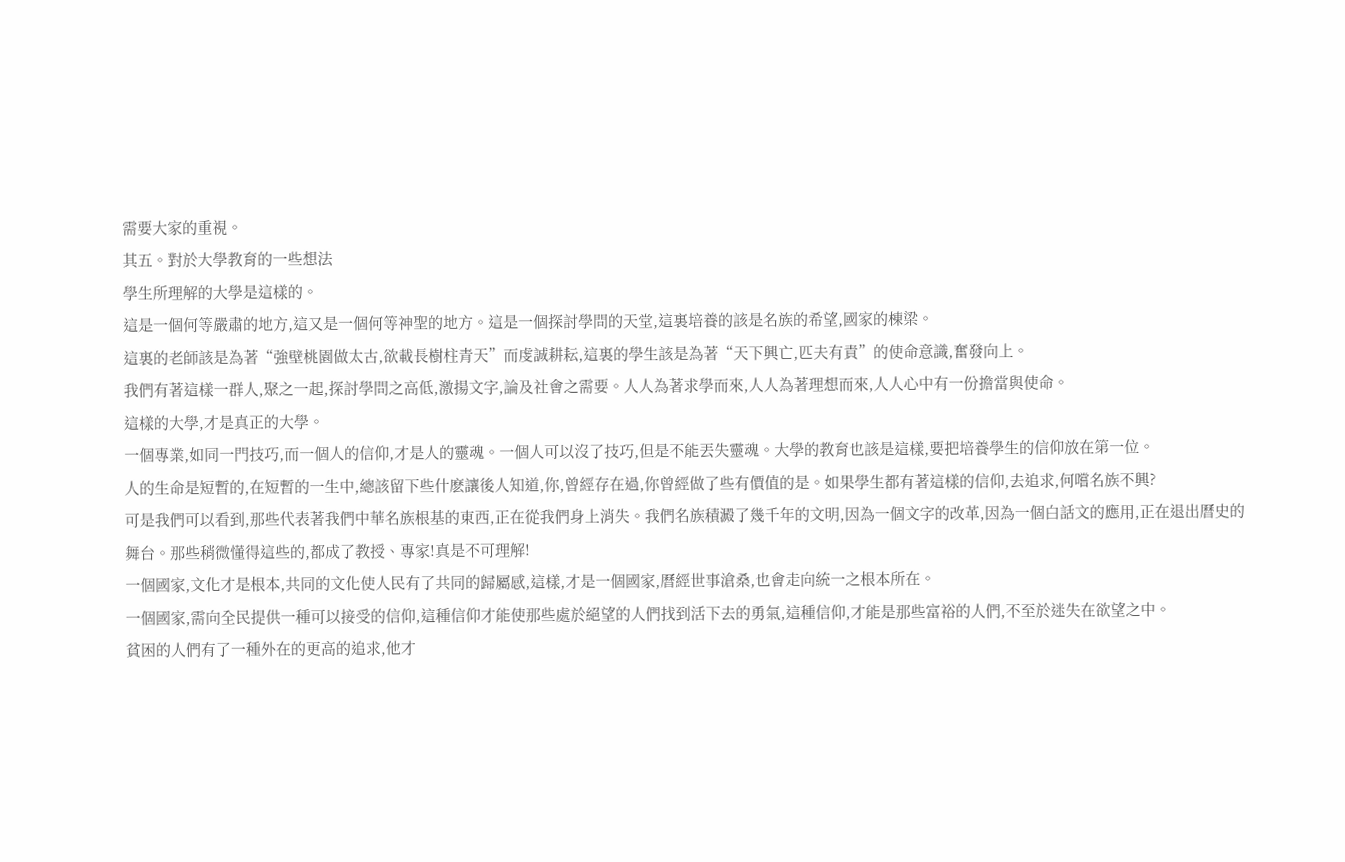需要大家的重視。
其五。對於大學教育的一些想法
學生所理解的大學是這樣的。
這是一個何等嚴肅的地方,這又是一個何等神聖的地方。這是一個探討學問的天堂,這裏培養的該是名族的希望,國家的棟梁。
這裏的老師該是為著“強壁桃園做太古,欲載長樹柱青天”而虔誠耕耘,這裏的學生該是為著“天下興亡,匹夫有責”的使命意識,奮發向上。
我們有著這樣一群人,聚之一起,探討學問之高低,激揚文字,論及社會之需要。人人為著求學而來,人人為著理想而來,人人心中有一份擔當與使命。
這樣的大學,才是真正的大學。
一個專業,如同一門技巧,而一個人的信仰,才是人的靈魂。一個人可以沒了技巧,但是不能丟失靈魂。大學的教育也該是這樣,要把培養學生的信仰放在第一位。
人的生命是短暫的,在短暫的一生中,總該留下些什麽讓後人知道,你,曾經存在過,你曾經做了些有價值的是。如果學生都有著這樣的信仰,去追求,何嚐名族不興?
可是我們可以看到,那些代表著我們中華名族根基的東西,正在從我們身上消失。我們名族積澱了幾千年的文明,因為一個文字的改革,因為一個白話文的應用,正在退出曆史的舞台。那些稍微懂得這些的,都成了教授、專家!真是不可理解!
一個國家,文化才是根本,共同的文化使人民有了共同的歸屬感,這樣,才是一個國家,曆經世事滄桑,也會走向統一之根本所在。
一個國家,需向全民提供一種可以接受的信仰,這種信仰才能使那些處於絕望的人們找到活下去的勇氣,這種信仰,才能是那些富裕的人們,不至於迷失在欲望之中。
貧困的人們有了一種外在的更高的追求,他才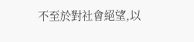不至於對社會絕望,以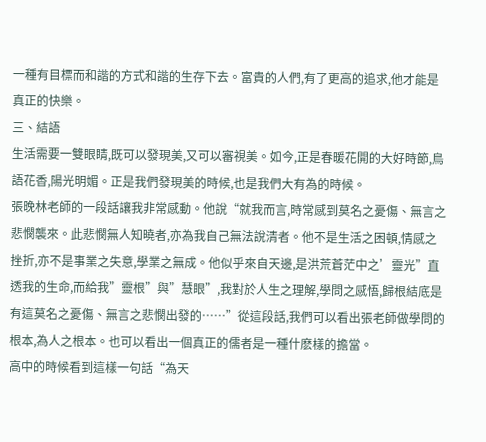一種有目標而和諧的方式和諧的生存下去。富貴的人們,有了更高的追求,他才能是真正的快樂。
三、結語
生活需要一雙眼睛,既可以發現美,又可以審視美。如今,正是春暖花開的大好時節,鳥語花香,陽光明媚。正是我們發現美的時候,也是我們大有為的時候。
張晚林老師的一段話讓我非常感動。他說“就我而言,時常感到莫名之憂傷、無言之悲憫襲來。此悲憫無人知曉者,亦為我自己無法說清者。他不是生活之困頓,情感之挫折,亦不是事業之失意,學業之無成。他似乎來自天邊,是洪荒蒼茫中之’靈光”直透我的生命,而給我”靈根”與”慧眼”,我對於人生之理解,學問之感悟,歸根結底是有這莫名之憂傷、無言之悲憫出發的……”從這段話,我們可以看出張老師做學問的根本,為人之根本。也可以看出一個真正的儒者是一種什麽樣的擔當。
高中的時候看到這樣一句話“為天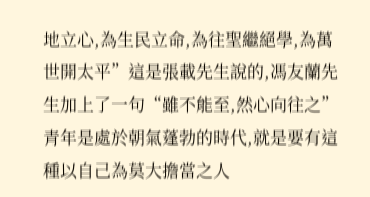地立心,為生民立命,為往聖繼絕學,為萬世開太平”這是張載先生說的,馮友蘭先生加上了一句“雖不能至,然心向往之”青年是處於朝氣蓬勃的時代,就是要有這種以自己為莫大擔當之人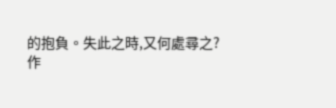的抱負。失此之時,又何處尋之?
作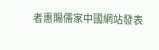者惠賜儒家中國網站發表